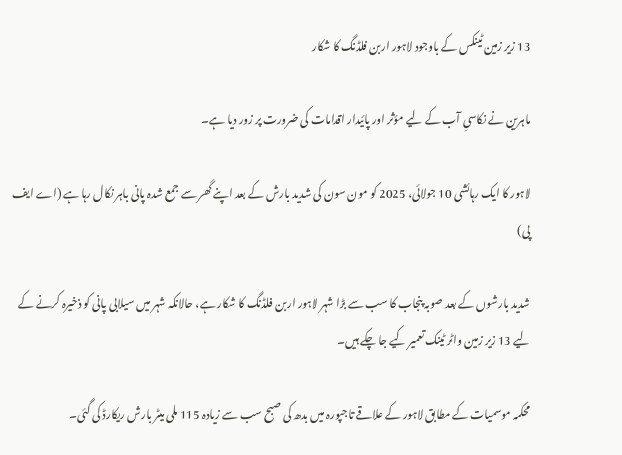13 زیر زمین ٹینکس کے باوجود لاہور اربن فلڈنگ کا شکار

ماہرین نے نکاسیِ آب کے لیے مؤثر اور پائیدار اقدامات کی ضرورت پر زور دیا ہے۔

لاہور کا ایک رہائشی 10 جولائی، 2025 کو مون سون کی شدید بارش کے بعد اپنے گھر سے جمع شدہ پانی باہر نکال رہا ہے (اے ایف پی)

شدید بارشوں کے بعد صوبہ پنجاب کا سب سے بڑا شہر لاہور اربن فلڈنگ کا شکار ہے، حالانکہ شہر میں سیلابی پانی کو ذخیرہ کرنے کے لیے 13 زیر زمین واٹر ٹینک تعمیر کیے جا چکے ہیں۔

محکمہ موسمیات کے مطابق لاہور کے علاقے تاجپورہ میں بدھ کی صبح سب سے زیادہ 115 ملی میٹر بارش ریکارڈ کی گئی۔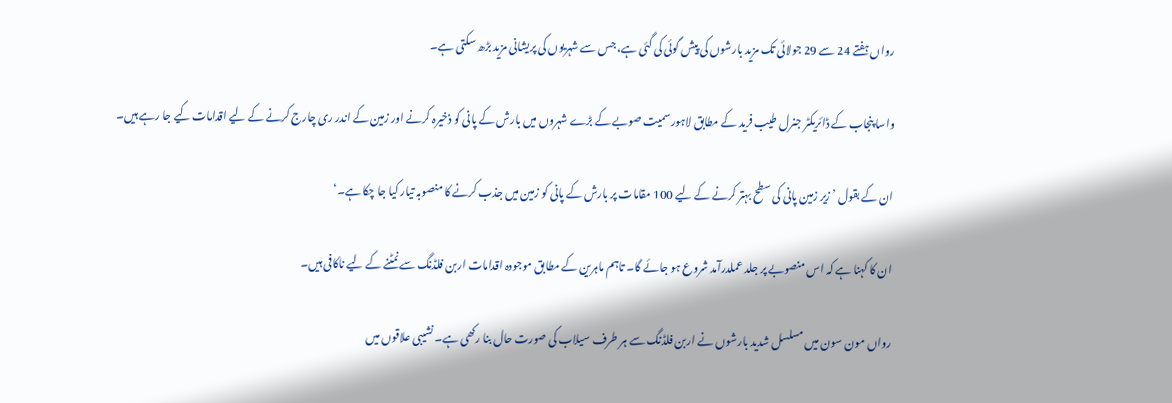رواں ہفتے 24 سے 29 جولائی تک مزید بارشوں کی پیش گوئی کی گئی ہے، جس سے شہریوں کی پریشانی مزید بڑھ سکتی ہے۔

واسا پنجاب کے ڈائریکٹر جنرل طیب فرید کے مطابق لاہور سمیت صوبے کے بڑے شہروں میں بارش کے پانی کو ذخیرہ کرنے اور زمین کے اندر ری چارج کرنے کے لیے اقدامات کیے جا رہے ہیں۔

ان کے بقول ’زیر زمین پانی کی سطح بہتر کرنے کے لیے 100 مقامات پر بارش کے پانی کو زمین میں جذب کرنے کا منصوبہ تیار کیا جا چکا ہے۔‘

ان کا کہنا ہے کہ اس منصوبے پر جلد عملدرآمد شروع ہو جائے گا۔ تاہم ماہرین کے مطابق موجودہ اقدامات اربن فلڈنگ سے نمٹنے کے لیے ناکافی ہیں۔

رواں مون سون میں مسلسل شدید بارشوں نے اربن فلڈنگ سے ہر طرف سیلاب کی صورت حال بنا رکھی ہے۔ نشیبی علاقوں میں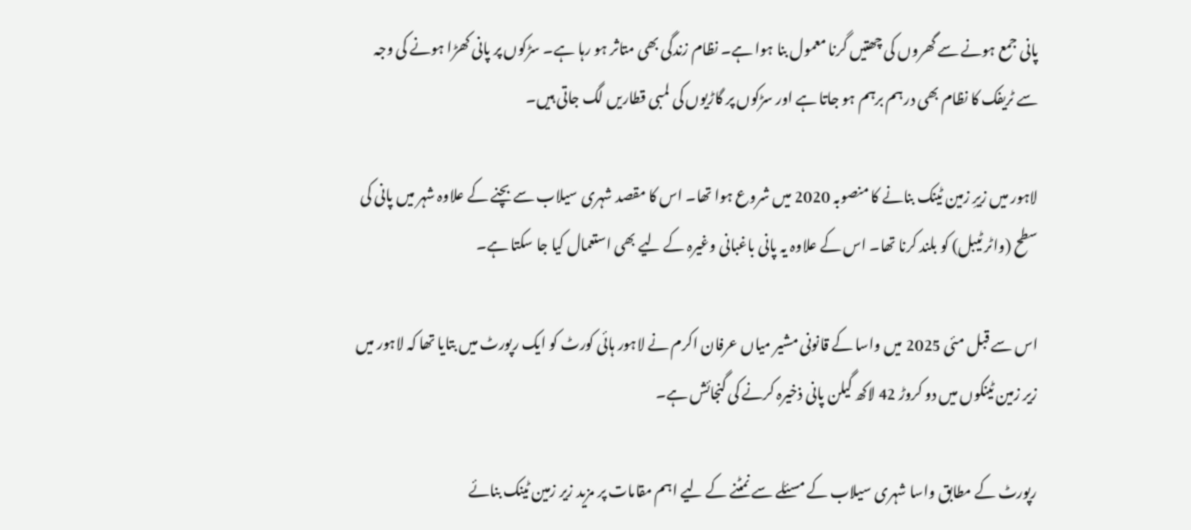پانی جمع ہونے سے گھروں کی چھتیں گرنا معمول بنا ہوا ہے۔ نظام زندگی بھی متاثر ہو رہا ہے۔ سڑکوں پر پانی کھڑا ہونے کی وجہ سے ٹریفک کا نظام بھی درہم برہم ہو جاتا ہے اور سڑکوں پر گاڑیوں کی لمبی قطاریں لگ جاتی ہیں۔

لاہور میں زیرِ زمین ٹینک بنانے کا منصوبہ 2020 میں شروع ہوا تھا۔ اس کا مقصد شہری سیلاب سے بچنے کے علاوہ شہر میں پانی کی سطح (واٹر ٹیبل) کو بلند کرنا تھا۔ اس کے علاوہ یہ پانی باغبانی وغیرہ کے لیے بھی استعمال کیا جا سکتا ہے۔

اس سے قبل مئی 2025 میں واسا کے قانونی مشیر میاں عرفان اکرم نے لاہور ہائی کورٹ کو ایک رپورٹ میں بتایا تھا کہ لاہور میں زیر زمین ٹینکوں میں دو کروڑ 42 لاکھ گیلن پانی ذخیرہ کرنے کی گنجائش ہے۔

رپورٹ کے مطابق واسا شہری سیلاب کے مسئلے سے نمٹنے کے لیے اہم مقامات پر مزید زیر زمین ٹینک بنائے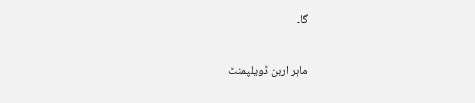گا۔

ماہر اربن ڈویلپمنٹ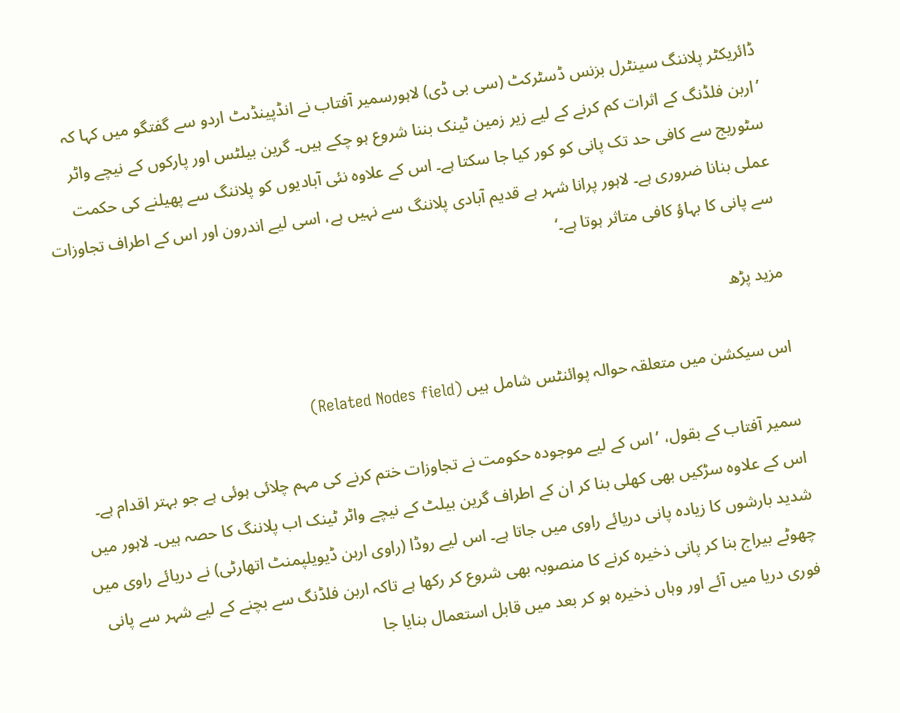ڈائریکٹر پلاننگ سینٹرل بزنس ڈسٹرکٹ (سی بی ڈی) لاہورسمیر آفتاب نے انڈپینڈںٹ اردو سے گفتگو میں کہا کہ ’اربن فلڈنگ کے اثرات کم کرنے کے لیے زیر زمین ٹینک بننا شروع ہو چکے ہیں۔ گرین بیلٹس اور پارکوں کے نیچے واٹر سٹوریج سے کافی حد تک پانی کو کور کیا جا سکتا ہے۔ اس کے علاوہ نئی آبادیوں کو پلاننگ سے پھیلنے کی حکمت عملی بنانا ضروری ہے۔ لاہور پرانا شہر ہے قدیم آبادی پلاننگ سے نہیں ہے، اسی لیے اندرون اور اس کے اطراف تجاوزات سے پانی کا بہاؤ کافی متاثر ہوتا ہے۔‘

مزید پڑھ

اس سیکشن میں متعلقہ حوالہ پوائنٹس شامل ہیں (Related Nodes field)

سمیر آفتاب کے بقول، ’اس کے لیے موجودہ حکومت نے تجاوزات ختم کرنے کی مہم چلائی ہوئی ہے جو بہتر اقدام ہے۔ اس کے علاوہ سڑکیں بھی کھلی بنا کر ان کے اطراف گرین بیلٹ کے نیچے واٹر ٹینک اب پلاننگ کا حصہ ہیں۔ لاہور میں شدید بارشوں کا زیادہ پانی دریائے راوی میں جاتا ہے۔ اس لیے روڈا (راوی اربن ڈیویلپمنٹ اتھارٹی) نے دریائے راوی میں چھوٹے بیراج بنا کر پانی ذخیرہ کرنے کا منصوبہ بھی شروع کر رکھا ہے تاکہ اربن فلڈنگ سے بچنے کے لیے شہر سے پانی فوری دریا میں آئے اور وہاں ذخیرہ ہو کر بعد میں قابل استعمال بنایا جا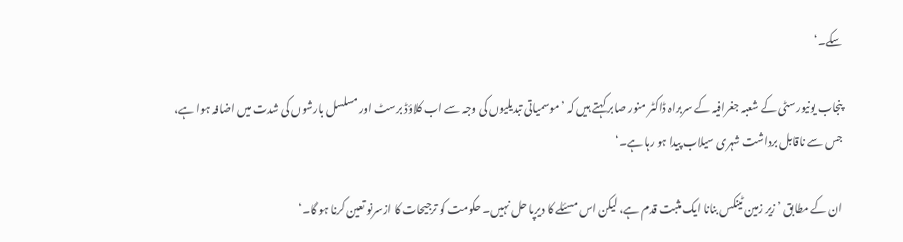سکے۔‘

پنجاب یونیورسٹی کے شعبہ جغرافیہ کے سربراہ ڈاکٹر منور صابر کہتے ہیں کہ ’موسمیاتی تبدیلیوں کی وجہ سے اب کلاؤڈ برسٹ اور مسلسل بارشوں کی شدت میں اضافہ ہوا ہے، جس سے ناقابل برداشت شہری سیلاب پیدا ہو رہا ہے۔‘

ان کے مطابق ’زیر زمین ٹینکس بنانا ایک مثبت قدم ہے، لیکن اس مسئلے کا دیرپا حل نہیں۔ حکومت کو ترجیحات کا ازسرنو تعین کرنا ہو گا۔‘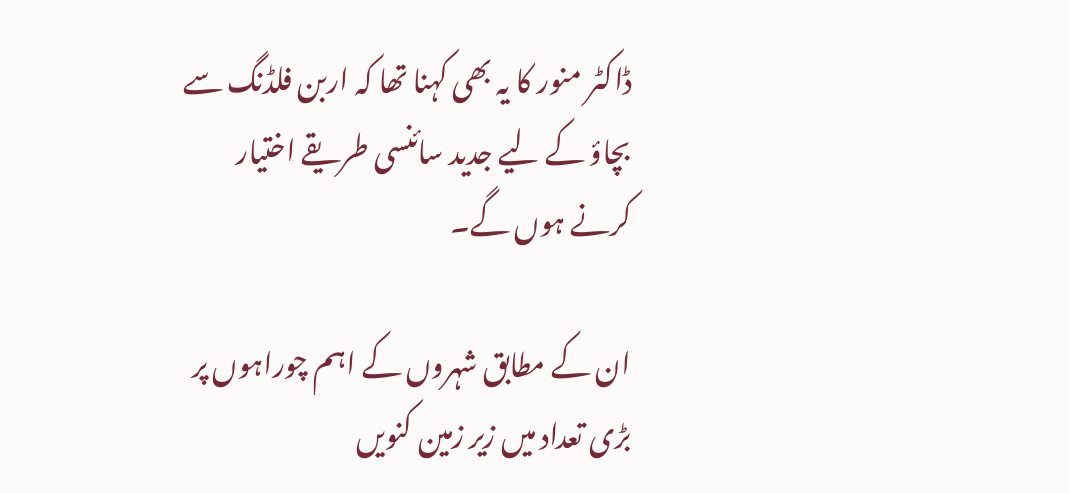ڈاکٹر منور کا یہ بھی کہنا تھا کہ اربن فلڈنگ سے بچاؤ کے لیے جدید سائنسی طریقے اختیار کرنے ہوں گے۔

ان کے مطابق شہروں کے اہم چوراہوں پر بڑی تعداد میں زیر زمین کنویں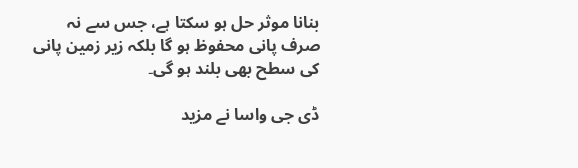بنانا موثر حل ہو سکتا ہے، جس سے نہ صرف پانی محفوظ ہو گا بلکہ زیر زمین پانی کی سطح بھی بلند ہو گی۔

ڈی جی واسا نے مزید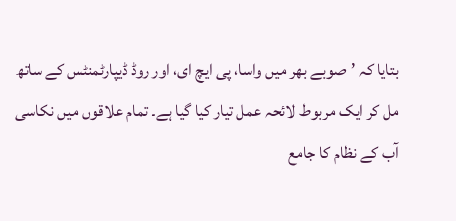بتایا کہ ’صوبے بھر میں واسا، پی ایچ ای، اور روڈ ڈیپارٹمنٹس کے ساتھ مل کر ایک مربوط لائحہ عمل تیار کیا گیا ہے۔ تمام علاقوں میں نکاسی آب کے نظام کا جامع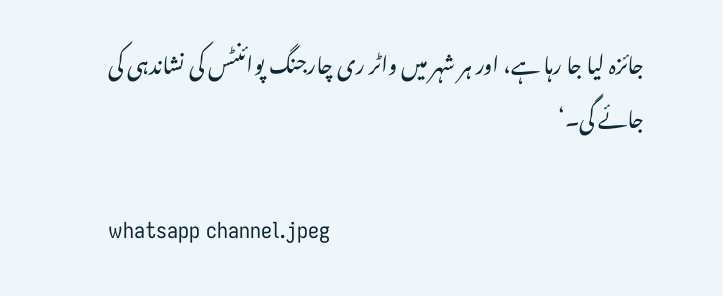جائزہ لیا جا رہا ہے، اور ہر شہر میں واٹر ری چارجنگ پوائنٹس کی نشاندہی کی جائے گی۔‘

whatsapp channel.jpeg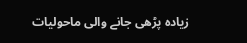زیادہ پڑھی جانے والی ماحولیات